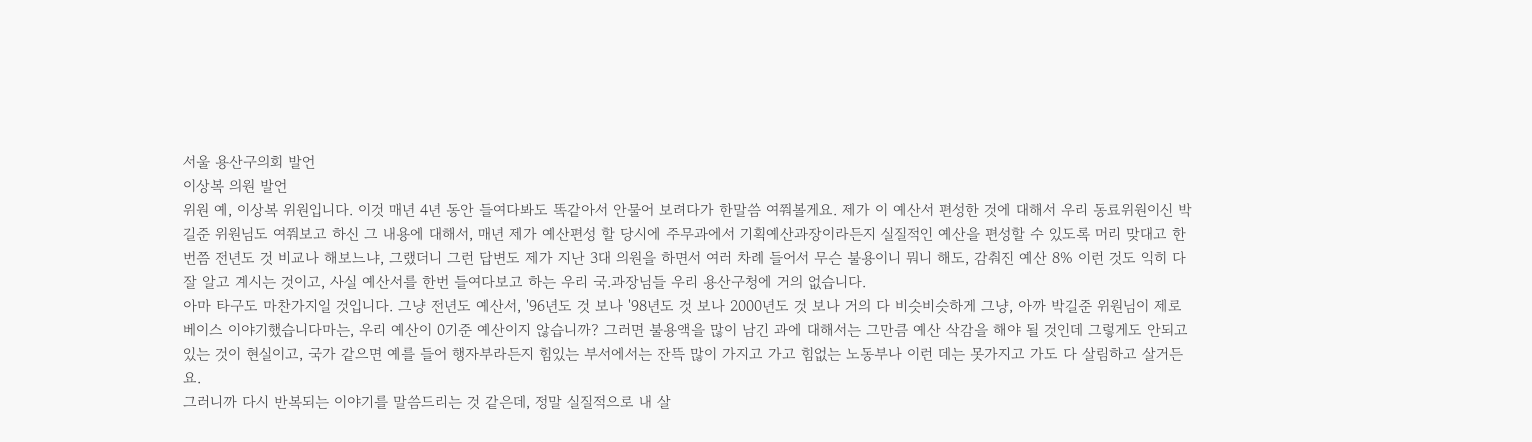서울 용산구의회 발언
이상복 의원 발언
위원 예, 이상복 위원입니다. 이것 매년 4년 동안 들여다봐도 똑같아서 안물어 보려다가 한말씀 여쭤볼게요. 제가 이 예산서 편성한 것에 대해서 우리 동료위원이신 박길준 위원님도 여쭤보고 하신 그 내용에 대해서, 매년 제가 예산편성 할 당시에 주무과에서 기획예산과장이라든지 실질적인 예산을 편성할 수 있도록 머리 맞대고 한번쯤 전년도 것 비교나 해보느냐, 그랬더니 그런 답변도 제가 지난 3대 의원을 하면서 여러 차례 들어서 무슨 불용이니 뭐니 해도, 감춰진 예산 8% 이런 것도 익히 다 잘 알고 계시는 것이고, 사실 예산서를 한번 들여다보고 하는 우리 국.과장님들 우리 용산구청에 거의 없습니다.
아마 타구도 마찬가지일 것입니다. 그냥 전년도 예산서, '96년도 것 보나 '98년도 것 보나 2000년도 것 보나 거의 다 비슷비슷하게 그냥, 아까 박길준 위원님이 제로베이스 이야기했습니다마는, 우리 예산이 0기준 예산이지 않습니까? 그러면 불용액을 많이 남긴 과에 대해서는 그만큼 예산 삭감을 해야 될 것인데 그렇게도 안되고 있는 것이 현실이고, 국가 같으면 예를 들어 행자부라든지 힘있는 부서에서는 잔뜩 많이 가지고 가고 힘없는 노동부나 이런 데는 못가지고 가도 다 살림하고 살거든요.
그러니까 다시 반복되는 이야기를 말씀드리는 것 같은데, 정말 실질적으로 내 살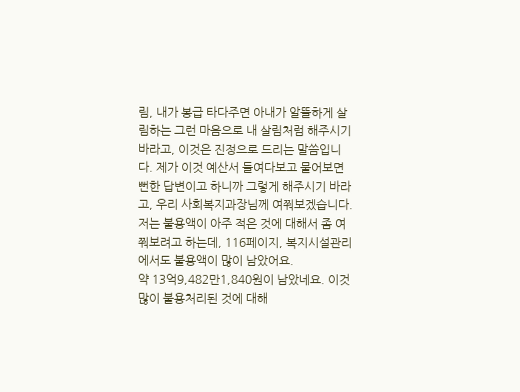림, 내가 봉급 타다주면 아내가 알뜰하게 살림하는 그런 마음으로 내 살림처럼 해주시기 바라고, 이것은 진정으로 드리는 말씀입니다. 제가 이것 예산서 들여다보고 물어보면 뻔한 답변이고 하니까 그렇게 해주시기 바라고, 우리 사회복지과장님께 여쭤보겠습니다. 저는 불용액이 아주 적은 것에 대해서 좀 여쭤보려고 하는데, 116페이지, 복지시설관리에서도 불용액이 많이 남았어요.
약 13억9,482만1,840원이 남았네요. 이것 많이 불용처리된 것에 대해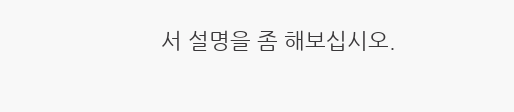서 설명을 좀 해보십시오.